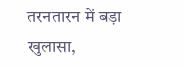तरनतारन में बड़ा खुलासा,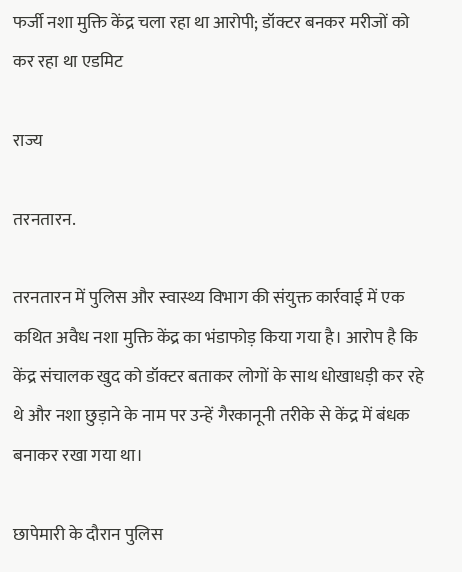फर्जी नशा मुक्ति केंद्र चला रहा था आरोपी; डॉक्टर बनकर मरीजों को कर रहा था एडमिट

राज्य

तरनतारन.

तरनतारन में पुलिस और स्वास्थ्य विभाग की संयुक्त कार्रवाई में एक कथित अवैध नशा मुक्ति केंद्र का भंडाफोड़ किया गया है। आरोप है कि केंद्र संचालक खुद को डॉक्टर बताकर लोगों के साथ धोखाधड़ी कर रहे थे और नशा छुड़ाने के नाम पर उन्हें गैरकानूनी तरीके से केंद्र में बंधक बनाकर रखा गया था।

छापेमारी के दौरान पुलिस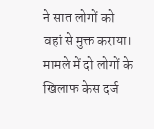ने सात लोगों को वहां से मुक्त कराया। मामले में दो लोगों के खिलाफ केस दर्ज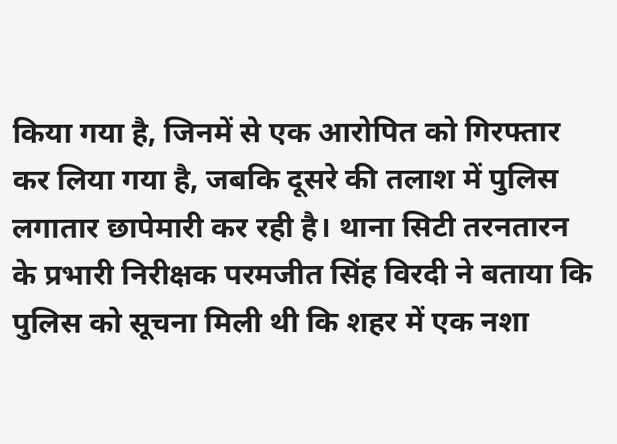किया गया है, जिनमें से एक आरोपित को गिरफ्तार कर लिया गया है, जबकि दूसरे की तलाश में पुलिस लगातार छापेमारी कर रही है। थाना सिटी तरनतारन के प्रभारी निरीक्षक परमजीत सिंह विरदी ने बताया कि पुलिस को सूचना मिली थी कि शहर में एक नशा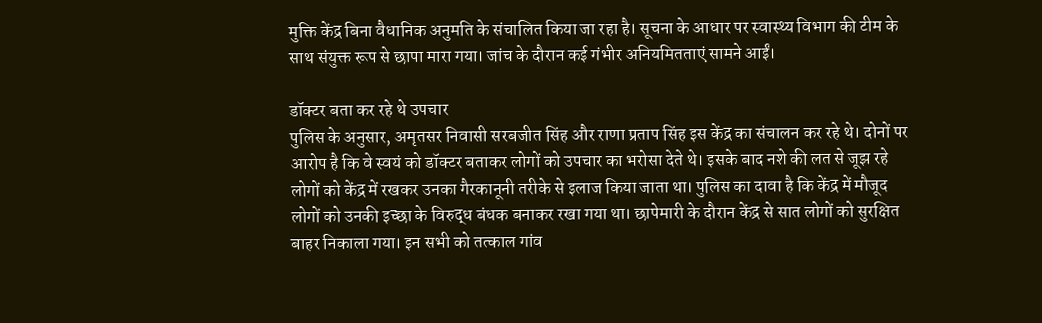मुक्ति केंद्र बिना वैधानिक अनुमति के संचालित किया जा रहा है। सूचना के आधार पर स्वास्थ्य विभाग की टीम के साथ संयुक्त रूप से छापा मारा गया। जांच के दौरान कई गंभीर अनियमितताएं सामने आईं।

डॉक्टर बता कर रहे थे उपचार
पुलिस के अनुसार, अमृतसर निवासी सरबजीत सिंह और राणा प्रताप सिंह इस केंद्र का संचालन कर रहे थे। दोनों पर आरोप है कि वे स्वयं को डॉक्टर बताकर लोगों को उपचार का भरोसा देते थे। इसके बाद नशे की लत से जूझ रहे लोगों को केंद्र में रखकर उनका गैरकानूनी तरीके से इलाज किया जाता था। पुलिस का दावा है कि केंद्र में मौजूद लोगों को उनकी इच्छा के विरुद्ध बंधक बनाकर रखा गया था। छापेमारी के दौरान केंद्र से सात लोगों को सुरक्षित बाहर निकाला गया। इन सभी को तत्काल गांव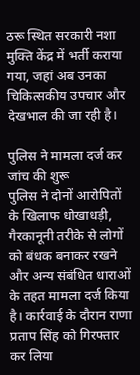ठरू स्थित सरकारी नशा मुक्ति केंद्र में भर्ती कराया गया, जहां अब उनका चिकित्सकीय उपचार और देखभाल की जा रही है।

पुलिस ने मामला दर्ज कर जांच की शुरू
पुलिस ने दोनों आरोपितों के खिलाफ धोखाधड़ी, गैरकानूनी तरीके से लोगों को बंधक बनाकर रखने और अन्य संबंधित धाराओं के तहत मामला दर्ज किया है। कार्रवाई के दौरान राणा प्रताप सिंह को गिरफ्तार कर लिया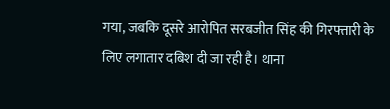गया, जबकि दूसरे आरोपित सरबजीत सिंह की गिरफ्तारी के लिए लगातार दबिश दी जा रही है। थाना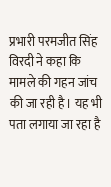प्रभारी परमजीत सिंह विरदी ने कहा कि मामले की गहन जांच की जा रही है। यह भी पता लगाया जा रहा है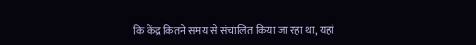कि केंद्र कितने समय से संचालित किया जा रहा था, यहां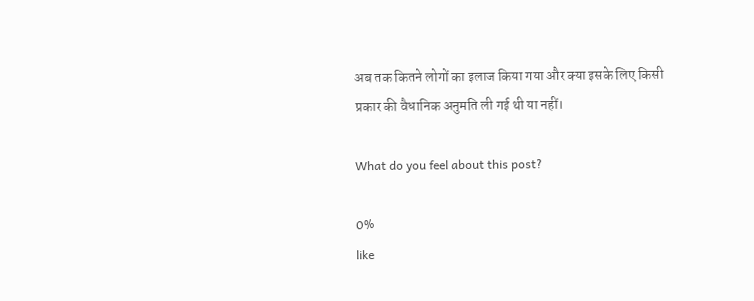अब तक कितने लोगों का इलाज किया गया और क्या इसके लिए किसी प्रकार की वैधानिक अनुमति ली गई थी या नहीं।

What do you feel about this post?

0%
like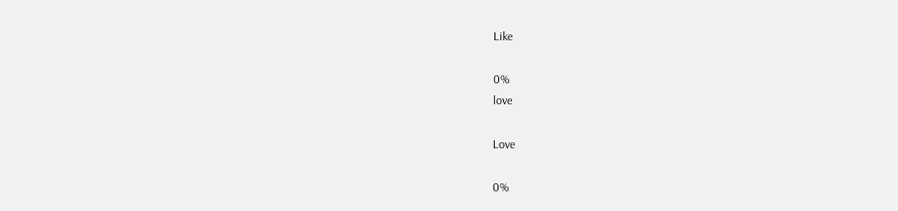Like

0%
love

Love

0%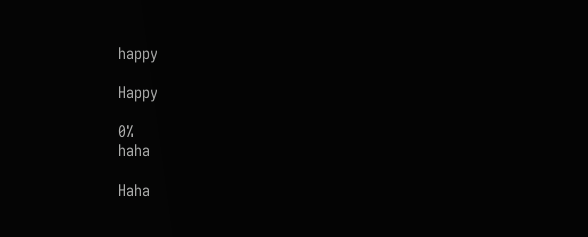happy

Happy

0%
haha

Haha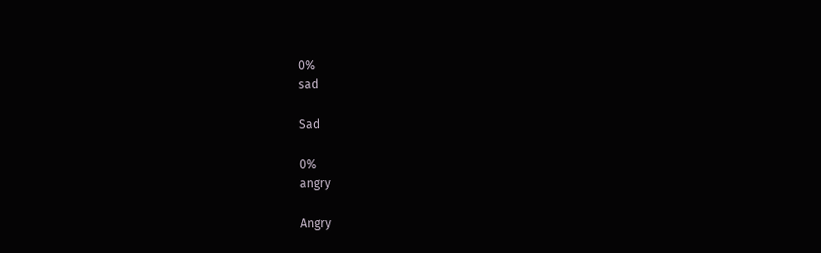0%
sad

Sad

0%
angry

Angry